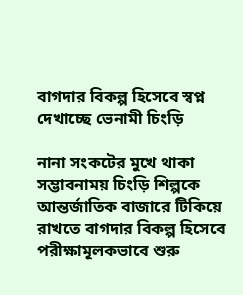বাগদার বিকল্প হিসেবে স্বপ্ন দেখাচ্ছে ভেনামী চিংড়ি

নানা সংকটের মুখে থাকা সম্ভাবনাময় চিংড়ি শিল্পকে আন্তর্জাতিক বাজারে টিকিয়ে রাখতে বাগদার বিকল্প হিসেবে পরীক্ষামূলকভাবে শুরু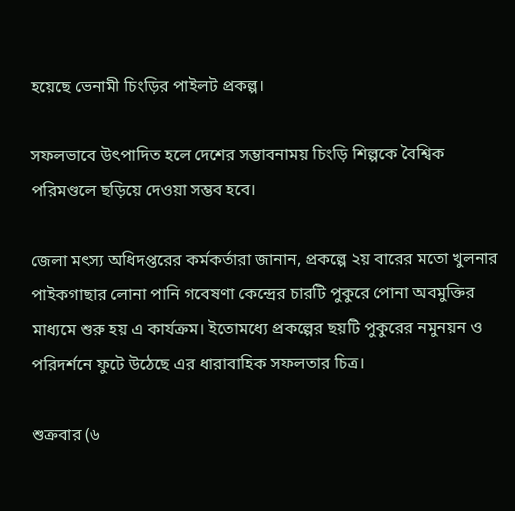হয়েছে ভেনামী চিংড়ির পাইলট প্রকল্প।

সফলভাবে উৎপাদিত হলে দেশের সম্ভাবনাময় চিংড়ি শিল্পকে বৈশ্বিক পরিমণ্ডলে ছড়িয়ে দেওয়া সম্ভব হবে।

জেলা মৎস্য অধিদপ্তরের কর্মকর্তারা জানান, প্রকল্পে ২য় বারের মতো খুলনার পাইকগাছার লোনা পানি গবেষণা কেন্দ্রের চারটি পুকুরে পোনা অবমুক্তির মাধ্যমে শুরু হয় এ কার্যক্রম। ইতোমধ্যে প্রকল্পের ছয়টি পুকুরের নমুনয়ন ও পরিদর্শনে ফুটে উঠেছে এর ধারাবাহিক সফলতার চিত্র।

শুক্রবার (৬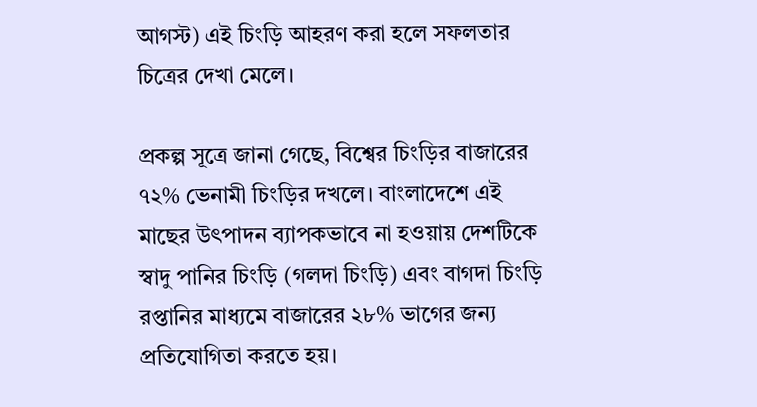আগস্ট) এই চিংড়ি আহরণ করা হলে সফলতার চিত্রের দেখা মেলে।

প্রকল্প সূত্রে জানা গেছে, বিশ্বের চিংড়ির বাজারের ৭২% ভেনামী চিংড়ির দখলে। বাংলাদেশে এই মাছের উৎপাদন ব্যাপকভাবে না হওয়ায় দেশটিকে স্বাদু পানির চিংড়ি (গলদা চিংড়ি) এবং বাগদা চিংড়ি রপ্তানির মাধ্যমে বাজারের ২৮% ভাগের জন্য প্রতিযোগিতা করতে হয়।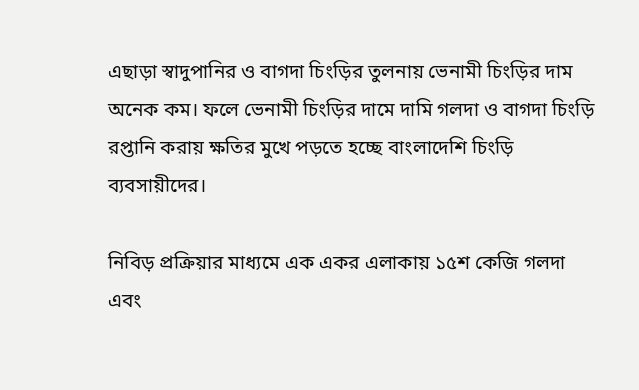এছাড়া স্বাদুপানির ও বাগদা চিংড়ির তুলনায় ভেনামী চিংড়ির দাম অনেক কম। ফলে ভেনামী চিংড়ির দামে দামি গলদা ও বাগদা চিংড়ি রপ্তানি করায় ক্ষতির মুখে পড়তে হচ্ছে বাংলাদেশি চিংড়ি ব্যবসায়ীদের।

নিবিড় প্রক্রিয়ার মাধ্যমে এক একর এলাকায় ১৫শ কেজি গলদা এবং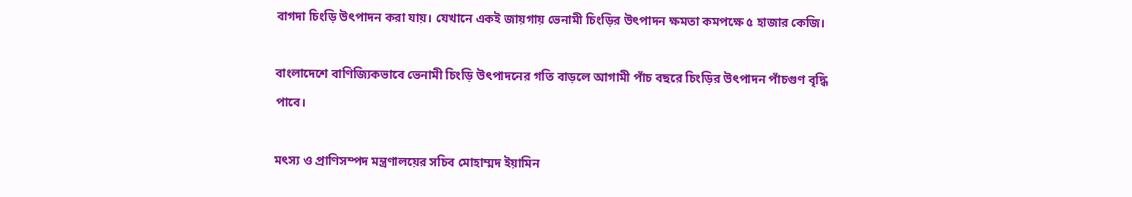বাগদা চিংড়ি উৎপাদন করা যায়। যেখানে একই জায়গায় ভেনামী চিংড়ির উৎপাদন ক্ষমতা কমপক্ষে ৫ হাজার কেজি।

বাংলাদেশে বাণিজ্যিকভাবে ভেনামী চিংড়ি উৎপাদনের গতি বাড়লে আগামী পাঁচ বছরে চিংড়ির উৎপাদন পাঁচগুণ বৃদ্ধি পাবে।

মৎস্য ও প্রাণিসম্পদ মন্ত্রণালয়ের সচিব মোহাম্মদ ইয়ামিন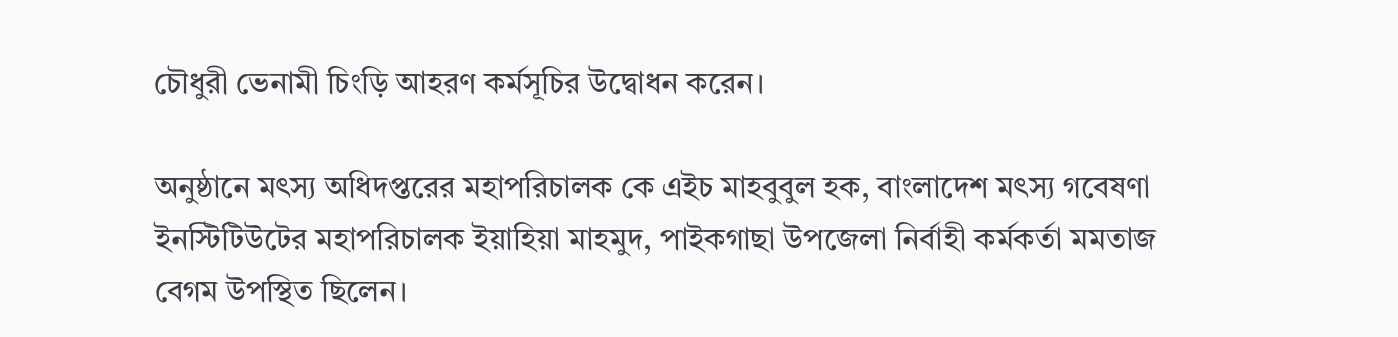চৌধুরী ভেনামী চিংড়ি আহরণ কর্মসূচির উদ্বোধন করেন।

অনুষ্ঠানে মৎস্য অধিদপ্তরের মহাপরিচালক কে এইচ মাহবুবুল হক, বাংলাদেশ মৎস্য গবেষণা ইনস্টিটিউটের মহাপরিচালক ইয়াহিয়া মাহমুদ, পাইকগাছা উপজেলা নির্বাহী কর্মকর্তা মমতাজ বেগম উপস্থিত ছিলেন।